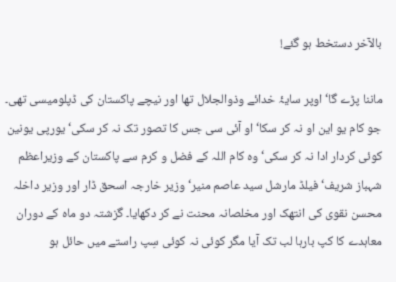بالآخر دستخط ہو گئے!

ماننا پڑے گا‘ اوپر سایۂ خدائے وذوالجلال تھا اور نیچے پاکستان کی ڈپلومیسی تھی۔ جو کام یو این او نہ کر سکا‘ او آئی سی جس کا تصور تک نہ کر سکی‘ یورپی یونین کوئی کردار ادا نہ کر سکی‘ وہ کام اللہ کے فضل و کرم سے پاکستان کے وزیراعظم شہباز شریف‘ فیلڈ مارشل سید عاصم منیر‘ وزیر خارجہ اسحق ڈار اور وزیر داخلہ محسن نقوی کی انتھک اور مخلصانہ محنت نے کر دکھایا۔ گزشتہ دو ماہ کے دوران معاہدے کا کپ بارہا لب تک آیا مگر کوئی نہ کوئی سِپ راستے میں حائل ہو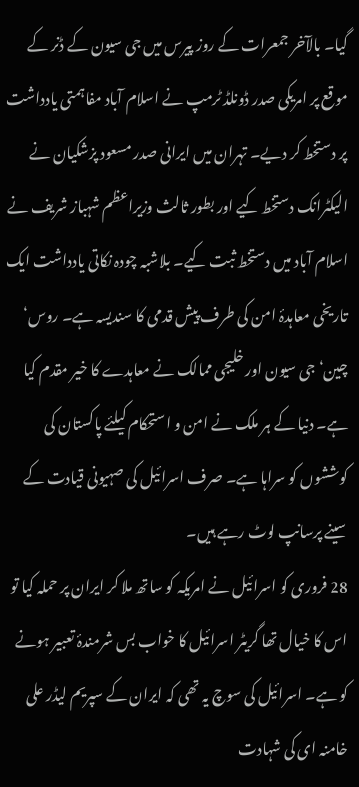گیا۔ بالآخر جمعرات کے روز پیرس میں جی سیون کے ڈنر کے موقع پر امریکی صدر ڈونلڈ ٹرمپ نے اسلام آباد مفاہمتی یادداشت پر دستخط کر دیے۔ تہران میں ایرانی صدر مسعود پزشکیان نے الیکٹرانک دستخط کیے اور بطور ثالث وزیراعظم شہباز شریف نے اسلام آباد میں دستخط ثبت کیے۔ بلاشبہ چودہ نکاتی یادداشت ایک تاریخی معاہدۂ امن کی طرف پیش قدمی کا سندیسہ ہے۔ روس‘ چین‘ جی سیون اور خلیجی ممالک نے معاہدے کا خیر مقدم کیا ہے۔ دنیا کے ہر ملک نے امن و استحکام کیلئے پاکستان کی کوششوں کو سراہا ہے۔ صرف اسرائیل کی صہیونی قیادت کے سینے پرسانپ لوٹ رہے ہیں۔
28 فروری کو اسرائیل نے امریکہ کو ساتھ ملا کر ایران پر حملہ کیا تو اس کا خیال تھا گریٹر اسرائیل کا خواب بس شرمندۂ تعبیر ہونے کو ہے۔ اسرائیل کی سوچ یہ تھی کہ ایران کے سپریم لیڈر علی خامنہ ای کی شہادت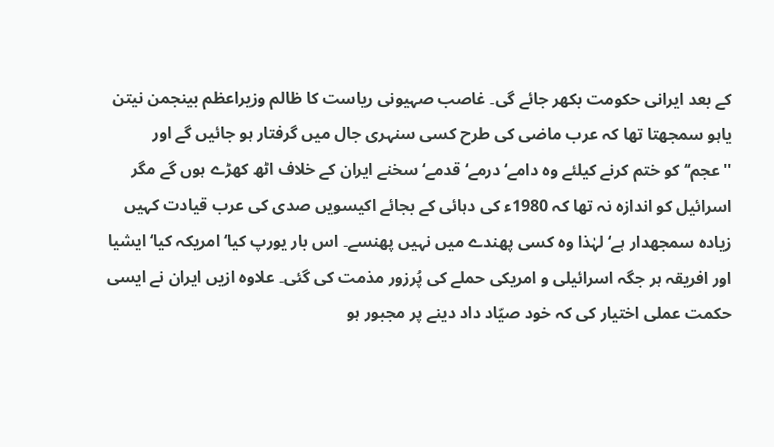کے بعد ایرانی حکومت بکھر جائے گی۔ غاصب صہیونی ریاست کا ظالم وزیراعظم بینجمن نیتن یاہو سمجھتا تھا کہ عرب ماضی کی طرح کسی سنہری جال میں گرفتار ہو جائیں گے اور ''عجم‘‘ کو ختم کرنے کیلئے وہ دامے‘ درمے‘ قدمے‘ سخنے ایران کے خلاف اٹھ کھڑے ہوں گے مگر اسرائیل کو اندازہ نہ تھا کہ 1980ء کی دہائی کے بجائے اکیسویں صدی کی عرب قیادت کہیں زیادہ سمجھدار ہے‘ لہٰذا وہ کسی پھندے میں نہیں پھنسے۔ اس بار یورپ کیا‘ امریکہ کیا‘ ایشیا اور افریقہ ہر جگہ اسرائیلی و امریکی حملے کی پُرزور مذمت کی گئی۔ علاوہ ازیں ایران نے ایسی حکمت عملی اختیار کی کہ خود صیّاد داد دینے پر مجبور ہو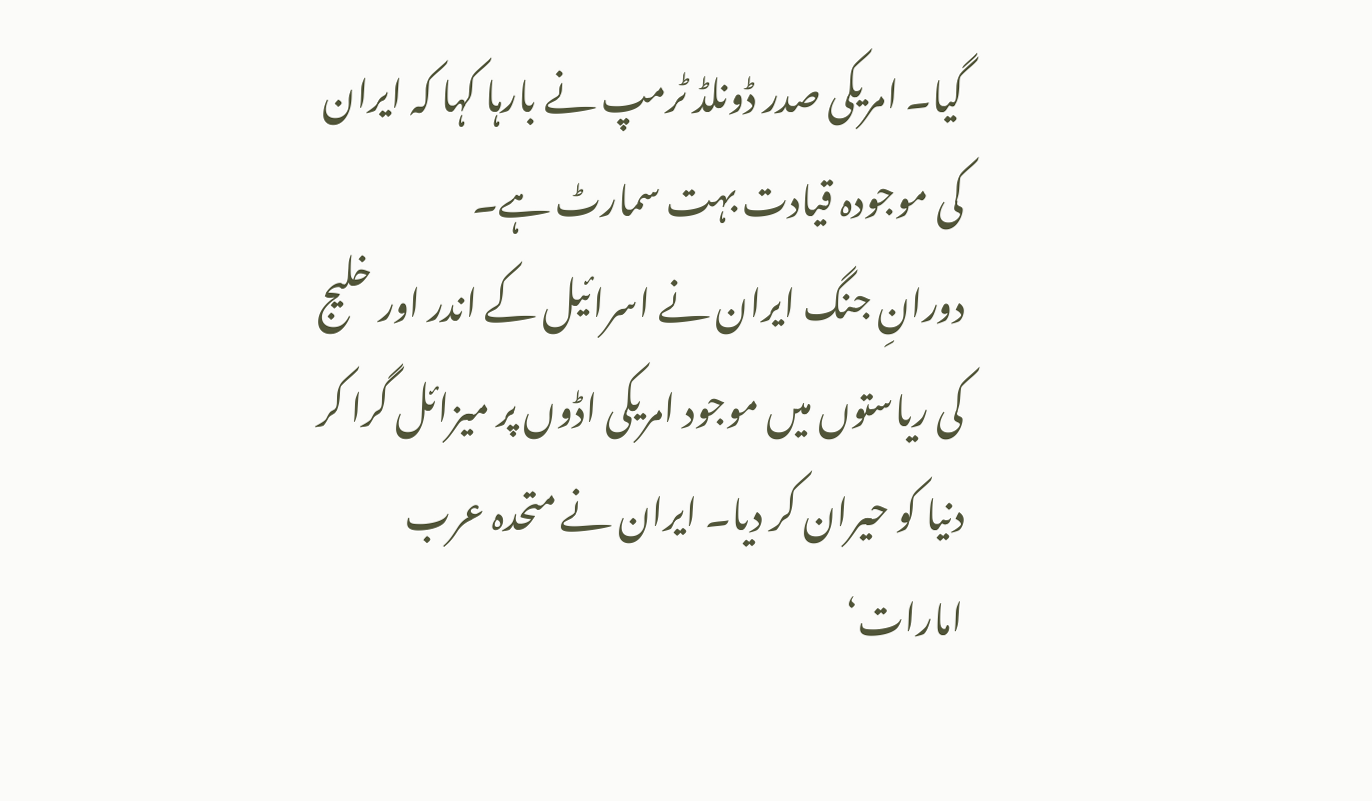گیا۔ امریکی صدر ڈونلڈ ٹرمپ نے بارہا کہا کہ ایران کی موجودہ قیادت بہت سمارٹ ہے۔
دورانِ جنگ ایران نے اسرائیل کے اندر اور خلیج کی ریاستوں میں موجود امریکی اڈوں پر میزائل گرا کر دنیا کو حیران کر دیا۔ ایران نے متحدہ عرب امارات‘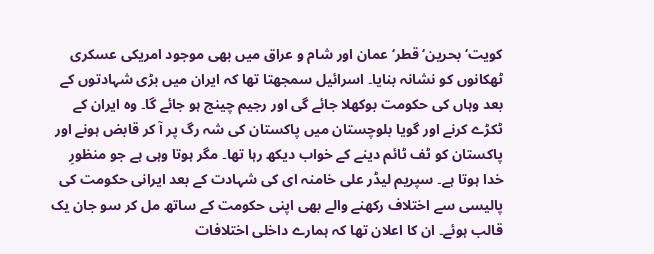کویت‘ بحرین‘ قطر‘ عمان اور شام و عراق میں بھی موجود امریکی عسکری ٹھکانوں کو نشانہ بنایا۔ اسرائیل سمجھتا تھا کہ ایران میں بڑی شہادتوں کے بعد وہاں کی حکومت بوکھلا جائے گی اور رجیم چینج ہو جائے گا۔ وہ ایران کے ٹکڑے کرنے اور گویا بلوچستان میں پاکستان کی شہ رگ پر آ کر قابض ہونے اور پاکستان کو ٹف ٹائم دینے کے خواب دیکھ رہا تھا۔ مگر ہوتا وہی ہے جو منظورِ خدا ہوتا ہے۔ سپریم لیڈر علی خامنہ ای کی شہادت کے بعد ایرانی حکومت کی پالیسی سے اختلاف رکھنے والے بھی اپنی حکومت کے ساتھ مل کر سو جان یک قالب ہوئے۔ ان کا اعلان تھا کہ ہمارے داخلی اختلافات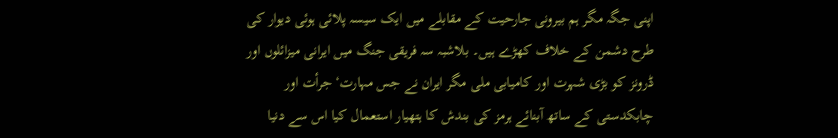اپنی جگہ مگر ہم بیرونی جارحیت کے مقابلے میں ایک سیسہ پلائی ہوئی دیوار کی طرح دشمن کے خلاف کھڑے ہیں۔ بلاشبہ سہ فریقی جنگ میں ایرانی میزائلوں اور ڈرونز کو بڑی شہرت اور کامیابی ملی مگر ایران نے جس مہارت‘ جرأت اور چابکدستی کے ساتھ آبنائے ہرمز کی بندش کا ہتھیار استعمال کیا اس سے دنیا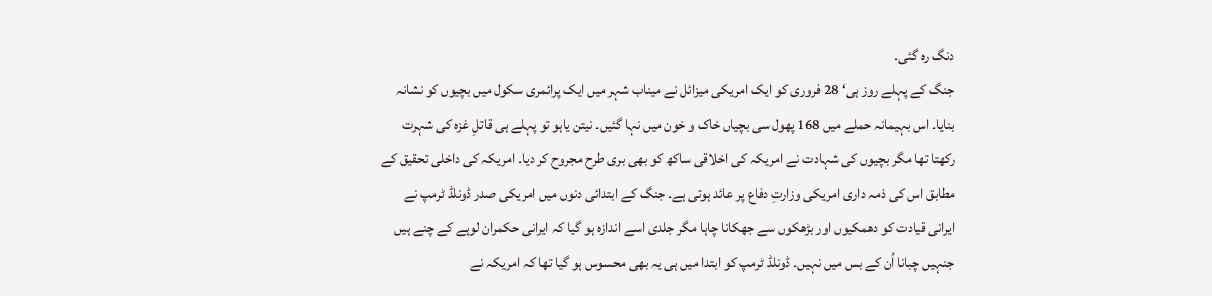دنگ رہ گئی۔
جنگ کے پہلے روز ہی‘ 28 فروری کو ایک امریکی میزائل نے میناب شہر میں ایک پرائمری سکول میں بچیوں کو نشانہ بنایا۔ اس بہیمانہ حملے میں 168 پھول سی بچیاں خاک و خون میں نہا گئیں۔ نیتن یاہو تو پہلے ہی قاتلِ غزہ کی شہرت رکھتا تھا مگر بچیوں کی شہادت نے امریکہ کی اخلاقی ساکھ کو بھی بری طرح مجروح کر دیا۔ امریکہ کی داخلی تحقیق کے مطابق اس کی ذمہ داری امریکی وزارتِ دفاع پر عائد ہوتی ہے۔ جنگ کے ابتدائی دنوں میں امریکی صدر ڈونلڈ ٹرمپ نے ایرانی قیادت کو دھمکیوں اور بڑھکوں سے جھکانا چاہا مگر جلدی اسے اندازہ ہو گیا کہ ایرانی حکمران لوہے کے چنے ہیں جنہیں چبانا اُن کے بس میں نہیں۔ ڈونلڈ ٹرمپ کو ابتدا میں ہی یہ بھی محسوس ہو گیا تھا کہ امریکہ نے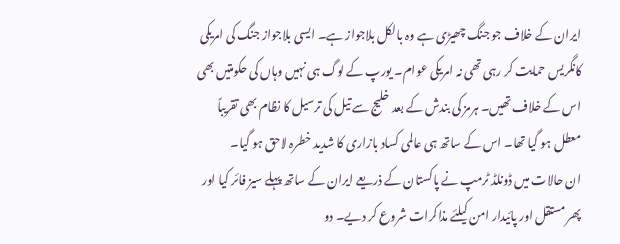ایران کے خلاف جو جنگ چھیڑی ہے وہ بالکل بلاجواز ہے۔ ایسی بلاجواز جنگ کی امریکی کانگریس حمایت کر رہی تھی نہ امریکی عوام۔ یورپ کے لوگ ہی نہیں وہاں کی حکومتیں بھی اس کے خلاف تھیں۔ ہرمز کی بندش کے بعد خلیج سے تیل کی ترسیل کا نظام بھی تقریباً معطل ہو گیا تھا۔ اس کے ساتھ ہی عالمی کساد بازاری کا شدید خطرہ لاحق ہو گیا۔
ان حالات میں ڈونلڈ ٹرمپ نے پاکستان کے ذریعے ایران کے ساتھ پہلے سیز فائر کیا اور پھر مستقل اور پائیدار امن کیلئے مذاکرات شروع کر دیے۔ دو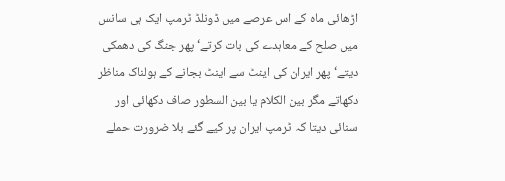اڑھائی ماہ کے اس عرصے میں ڈونلڈ ٹرمپ ایک ہی سانس میں صلح کے معاہدے کی بات کرتے‘ پھر جنگ کی دھمکی دیتے‘ پھر ایران کی اینٹ سے اینٹ بجانے کے ہولناک مناظر دکھاتے مگر بین الکلام یا بین السطور صاف دکھائی اور سنائی دیتا کہ ٹرمپ ایران پر کیے گئے بلا ضرورت حملے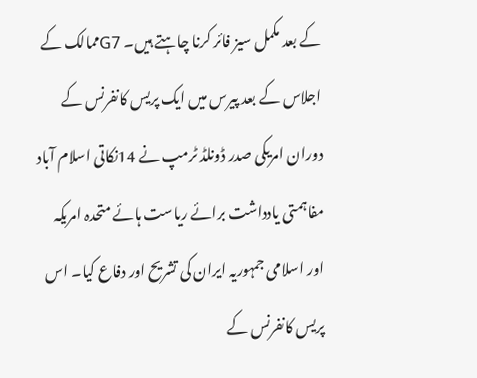کے بعد مکمل سیز فائر کرنا چاہتے ہیں۔ G7ممالک کے اجلاس کے بعد پیرس میں ایک پریس کانفرنس کے دوران امریکی صدر ڈونلڈ ٹرمپ نے 14نکاتی اسلام آباد مفاہمتی یادداشت برائے ریاست ہائے متحدہ امریکہ اور اسلامی جمہوریہ ایران کی تشریح اور دفاع کیا۔ اس پریس کانفرنس کے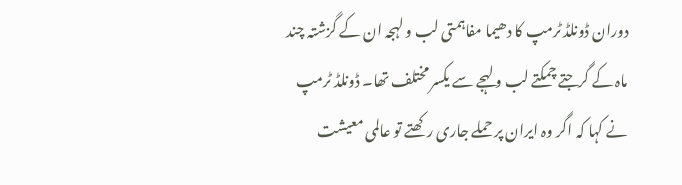دوران ڈونلڈ ٹرمپ کا دھیما مفاہمتی لب و لہجہ ان کے گزشتہ چند ماہ کے گرجتے چمکتے لب و لہجے سے یکسر مختلف تھا۔ ڈونلڈ ٹرمپ نے کہا کہ اگر وہ ایران پر حملے جاری رکھتے تو عالمی معیشت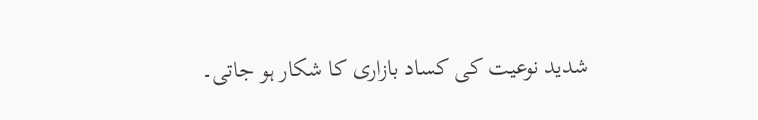شدید نوعیت کی کساد بازاری کا شکار ہو جاتی۔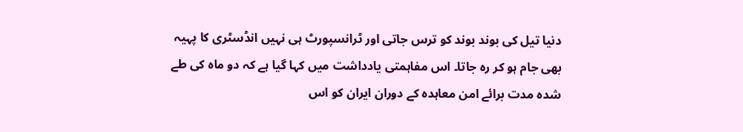دنیا تیل کی بوند بوند کو ترس جاتی اور ٹرانسپورٹ ہی نہیں انڈسٹری کا پہیہ بھی جام ہو کر رہ جاتا۔ اس مفاہمتی یادداشت میں کہا گیا ہے کہ دو ماہ کی طے شدہ مدت برائے امن معاہدہ کے دوران ایران کو اس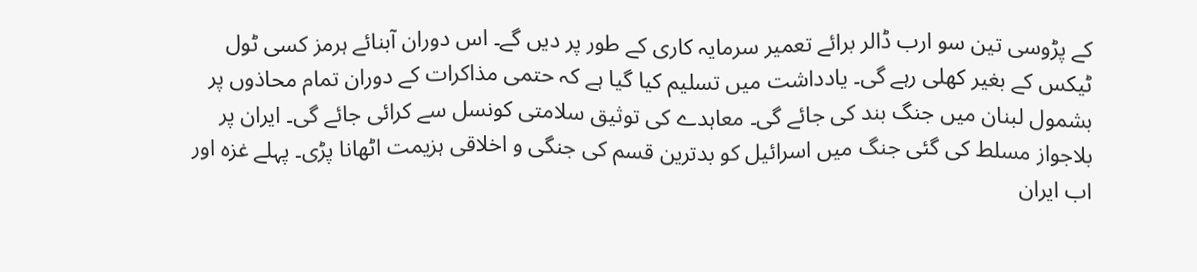کے پڑوسی تین سو ارب ڈالر برائے تعمیر سرمایہ کاری کے طور پر دیں گے۔ اس دوران آبنائے ہرمز کسی ٹول ٹیکس کے بغیر کھلی رہے گی۔ یادداشت میں تسلیم کیا گیا ہے کہ حتمی مذاکرات کے دوران تمام محاذوں پر بشمول لبنان میں جنگ بند کی جائے گی۔ معاہدے کی توثیق سلامتی کونسل سے کرائی جائے گی۔ ایران پر بلاجواز مسلط کی گئی جنگ میں اسرائیل کو بدترین قسم کی جنگی و اخلاقی ہزیمت اٹھانا پڑی۔ پہلے غزہ اور اب ایران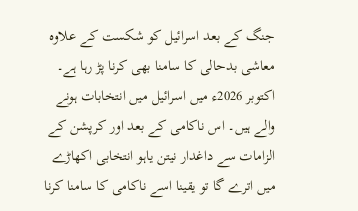جنگ کے بعد اسرائیل کو شکست کے علاوہ معاشی بدحالی کا سامنا بھی کرنا پڑ رہا ہے۔ اکتوبر 2026ء میں اسرائیل میں انتخابات ہونے والے ہیں۔ اس ناکامی کے بعد اور کرپشن کے الزامات سے داغدار نیتن یاہو انتخابی اکھاڑے میں اترے گا تو یقینا اسے ناکامی کا سامنا کرنا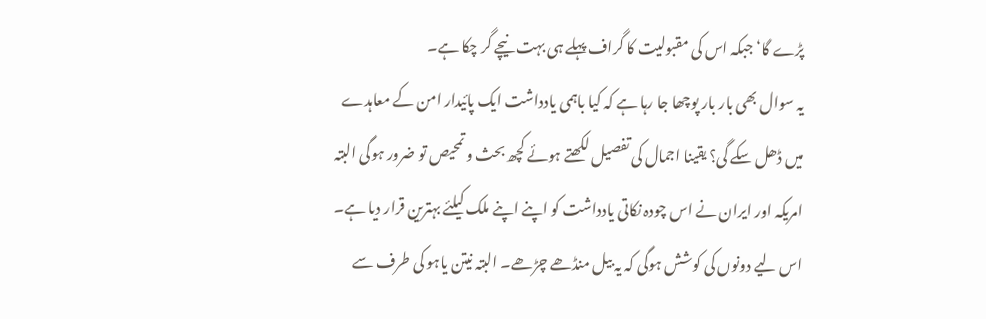پڑے گا‘ جبکہ اس کی مقبولیت کا گراف پہلے ہی بہت نیچے گر چکا ہے۔
یہ سوال بھی بار بار پوچھا جا رہا ہے کہ کیا باہمی یادداشت ایک پائیدار امن کے معاہدے میں ڈھل سکے گی؟ یقینا اجمال کی تفصیل لکھتے ہوئے کچھ بحث و تمحیص تو ضرور ہوگی البتہ امریکہ اور ایران نے اس چودہ نکاتی یادداشت کو اپنے اپنے ملک کیلئے بہترین قرار دیا ہے۔ اس لیے دونوں کی کوشش ہوگی کہ یہ بیل منڈھے چڑھے۔ البتہ نیتن یاہو کی طرف سے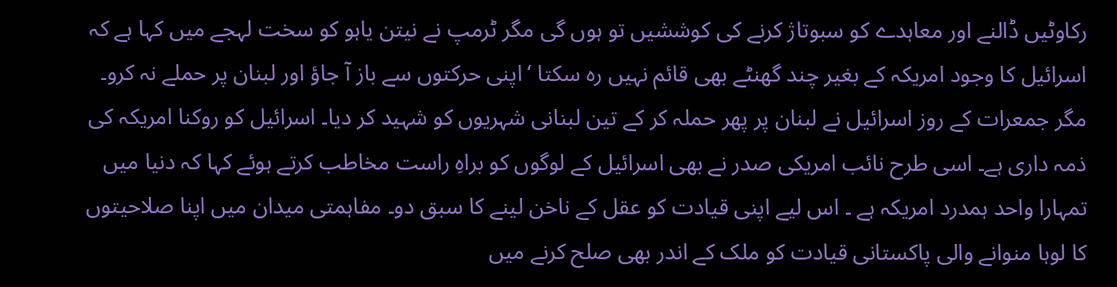رکاوٹیں ڈالنے اور معاہدے کو سبوتاژ کرنے کی کوششیں تو ہوں گی مگر ٹرمپ نے نیتن یاہو کو سخت لہجے میں کہا ہے کہ اسرائیل کا وجود امریکہ کے بغیر چند گھنٹے بھی قائم نہیں رہ سکتا ‘ اپنی حرکتوں سے باز آ جاؤ اور لبنان پر حملے نہ کرو۔ مگر جمعرات کے روز اسرائیل نے لبنان پر پھر حملہ کر کے تین لبنانی شہریوں کو شہید کر دیا۔ اسرائیل کو روکنا امریکہ کی ذمہ داری ہے۔ اسی طرح نائب امریکی صدر نے بھی اسرائیل کے لوگوں کو براہِ راست مخاطب کرتے ہوئے کہا کہ دنیا میں تمہارا واحد ہمدرد امریکہ ہے ۔ اس لیے اپنی قیادت کو عقل کے ناخن لینے کا سبق دو۔ مفاہمتی میدان میں اپنا صلاحیتوں کا لوہا منوانے والی پاکستانی قیادت کو ملک کے اندر بھی صلح کرنے میں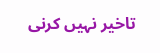تاخیر نہیں کرنی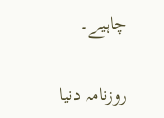چاہیے۔

روزنامہ دنیا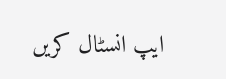ایپ انسٹال کریں